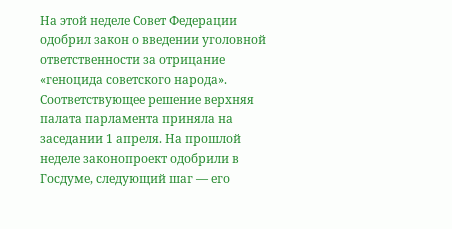На этой неделе Совет Федерации одобрил закон о введении уголовной ответственности за отрицание «геноцида советского народа». Соответствующее решение верхняя палата парламента приняла на заседании 1 апреля. На прошлой неделе законопроект одобрили в Госдуме, следующий шаг — его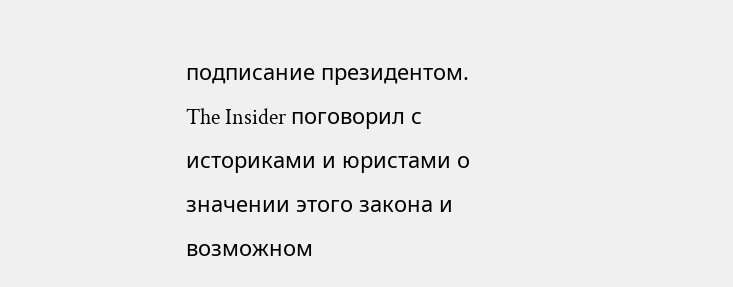подписание президентом. The Insider поговорил с историками и юристами о значении этого закона и возможном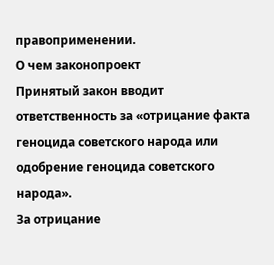правоприменении.
О чем законопроект
Принятый закон вводит ответственность за «отрицание факта геноцида советского народа или одобрение геноцида советского народа».
За отрицание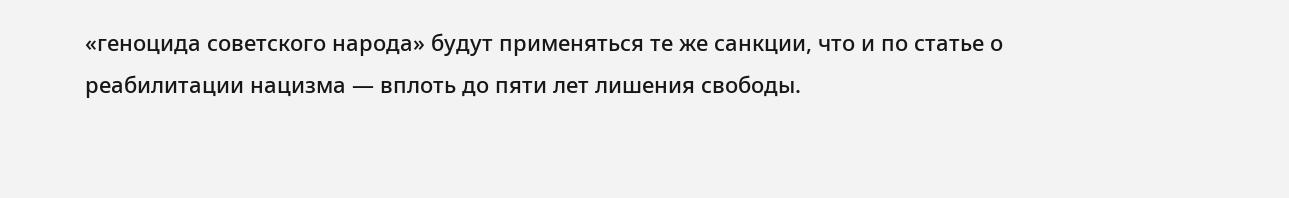«геноцида советского народа» будут применяться те же санкции, что и по статье о реабилитации нацизма — вплоть до пяти лет лишения свободы.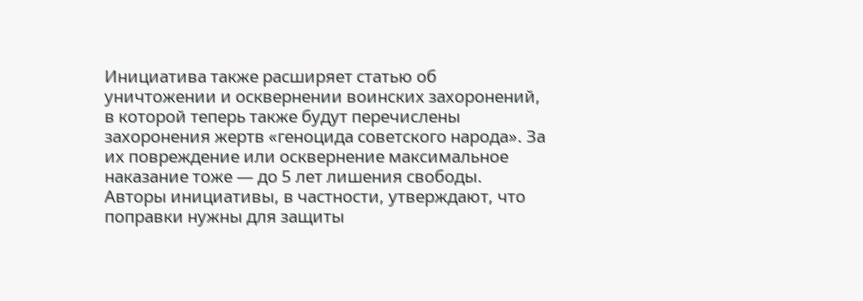Инициатива также расширяет статью об уничтожении и осквернении воинских захоронений, в которой теперь также будут перечислены захоронения жертв «геноцида советского народа». За их повреждение или осквернение максимальное наказание тоже — до 5 лет лишения свободы.
Авторы инициативы, в частности, утверждают, что поправки нужны для защиты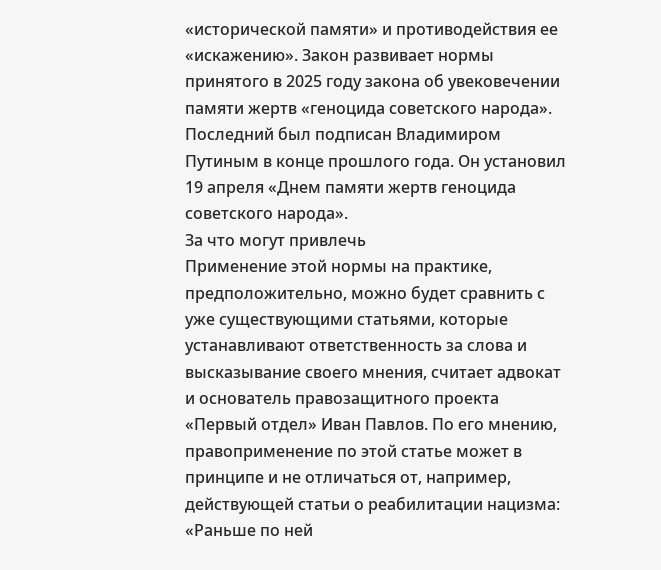«исторической памяти» и противодействия ее «искажению». Закон развивает нормы принятого в 2025 году закона об увековечении памяти жертв «геноцида советского народа». Последний был подписан Владимиром Путиным в конце прошлого года. Он установил 19 апреля «Днем памяти жертв геноцида советского народа».
За что могут привлечь
Применение этой нормы на практике, предположительно, можно будет сравнить с уже существующими статьями, которые устанавливают ответственность за слова и высказывание своего мнения, считает адвокат и основатель правозащитного проекта «Первый отдел» Иван Павлов. По его мнению, правоприменение по этой статье может в принципе и не отличаться от, например, действующей статьи о реабилитации нацизма:
«Раньше по ней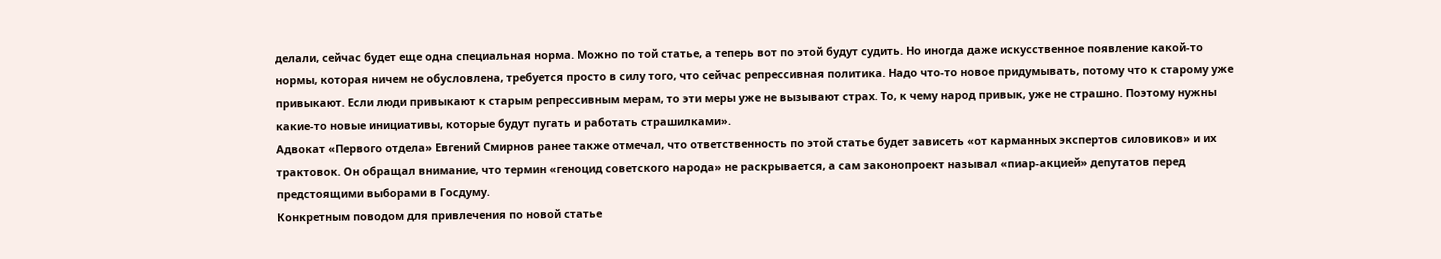делали, сейчас будет еще одна специальная норма. Можно по той статье, а теперь вот по этой будут судить. Но иногда даже искусственное появление какой-то нормы, которая ничем не обусловлена, требуется просто в силу того, что сейчас репрессивная политика. Надо что-то новое придумывать, потому что к старому уже привыкают. Если люди привыкают к старым репрессивным мерам, то эти меры уже не вызывают страх. То, к чему народ привык, уже не страшно. Поэтому нужны какие-то новые инициативы, которые будут пугать и работать страшилками».
Адвокат «Первого отдела» Евгений Смирнов ранее также отмечал, что ответственность по этой статье будет зависеть «от карманных экспертов силовиков» и их трактовок. Он обращал внимание, что термин «геноцид советского народа» не раскрывается, а сам законопроект называл «пиар-акцией» депутатов перед предстоящими выборами в Госдуму.
Конкретным поводом для привлечения по новой статье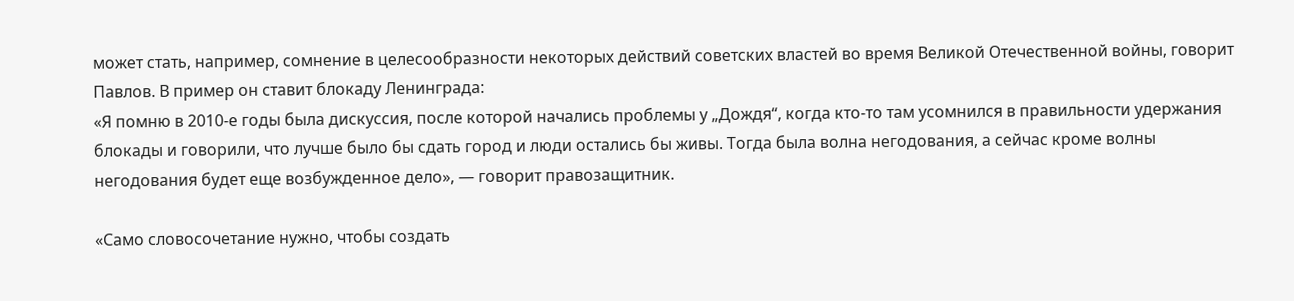может стать, например, сомнение в целесообразности некоторых действий советских властей во время Великой Отечественной войны, говорит Павлов. В пример он ставит блокаду Ленинграда:
«Я помню в 2010-е годы была дискуссия, после которой начались проблемы у „Дождя“, когда кто-то там усомнился в правильности удержания блокады и говорили, что лучше было бы сдать город и люди остались бы живы. Тогда была волна негодования, а сейчас кроме волны негодования будет еще возбужденное дело», — говорит правозащитник.

«Само словосочетание нужно, чтобы создать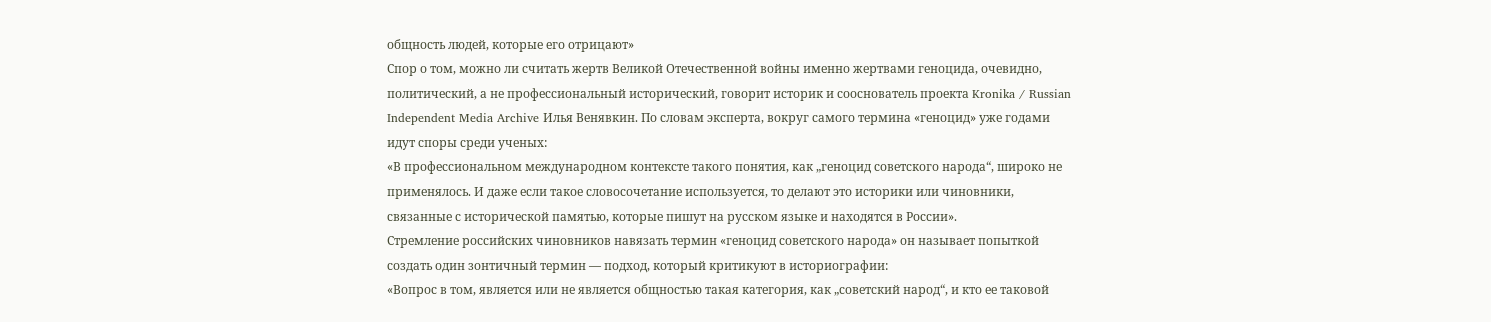общность людей, которые его отрицают»
Спор о том, можно ли считать жертв Великой Отечественной войны именно жертвами геноцида, очевидно, политический, а не профессиональный исторический, говорит историк и сооснователь проекта Kronika / Russian Independent Media Archive Илья Венявкин. По словам эксперта, вокруг самого термина «геноцид» уже годами идут споры среди ученых:
«В профессиональном международном контексте такого понятия, как „геноцид советского народа“, широко не применялось. И даже если такое словосочетание используется, то делают это историки или чиновники, связанные с исторической памятью, которые пишут на русском языке и находятся в России».
Стремление российских чиновников навязать термин «геноцид советского народа» он называет попыткой создать один зонтичный термин — подход, который критикуют в историографии:
«Вопрос в том, является или не является общностью такая категория, как „советский народ“, и кто ее таковой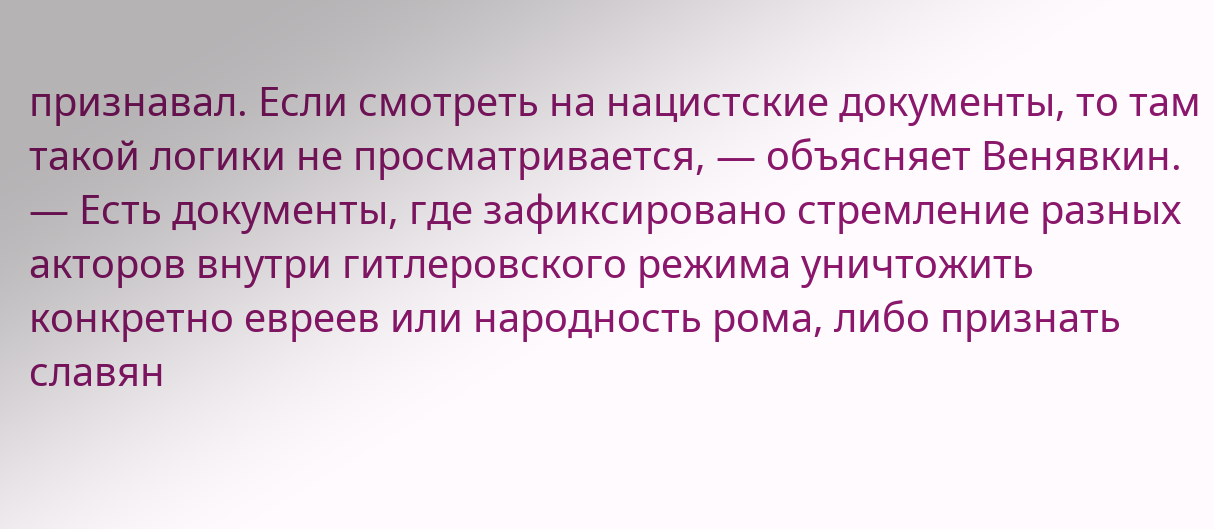признавал. Если смотреть на нацистские документы, то там такой логики не просматривается, — объясняет Венявкин. — Есть документы, где зафиксировано стремление разных акторов внутри гитлеровского режима уничтожить конкретно евреев или народность рома, либо признать славян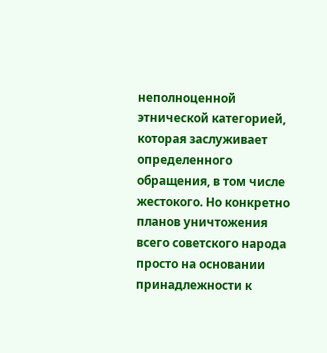неполноценной этнической категорией, которая заслуживает определенного обращения, в том числе жестокого. Но конкретно планов уничтожения всего советского народа просто на основании принадлежности к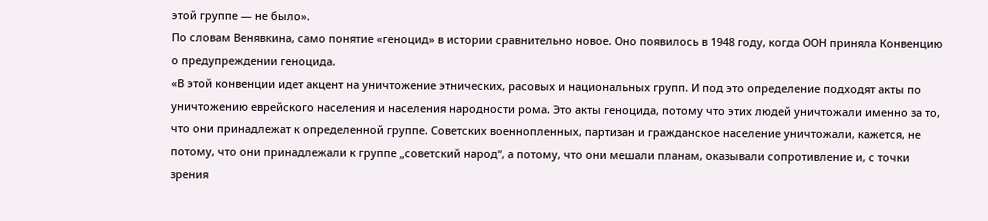этой группе — не было».
По словам Венявкина, само понятие «геноцид» в истории сравнительно новое. Оно появилось в 1948 году, когда ООН приняла Конвенцию о предупреждении геноцида.
«В этой конвенции идет акцент на уничтожение этнических, расовых и национальных групп. И под это определение подходят акты по уничтожению еврейского населения и населения народности рома. Это акты геноцида, потому что этих людей уничтожали именно за то, что они принадлежат к определенной группе. Советских военнопленных, партизан и гражданское население уничтожали, кажется, не потому, что они принадлежали к группе „советский народ“, а потому, что они мешали планам, оказывали сопротивление и, с точки зрения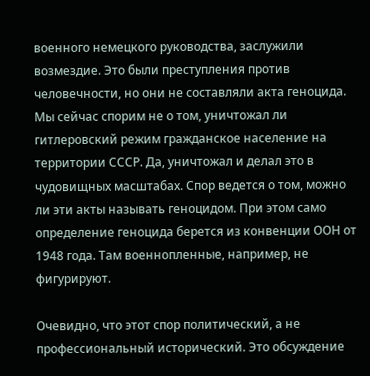военного немецкого руководства, заслужили возмездие. Это были преступления против человечности, но они не составляли акта геноцида.
Мы сейчас спорим не о том, уничтожал ли гитлеровский режим гражданское население на территории СССР. Да, уничтожал и делал это в чудовищных масштабах. Спор ведется о том, можно ли эти акты называть геноцидом. При этом само определение геноцида берется из конвенции ООН от 1948 года. Там военнопленные, например, не фигурируют.

Очевидно, что этот спор политический, а не профессиональный исторический. Это обсуждение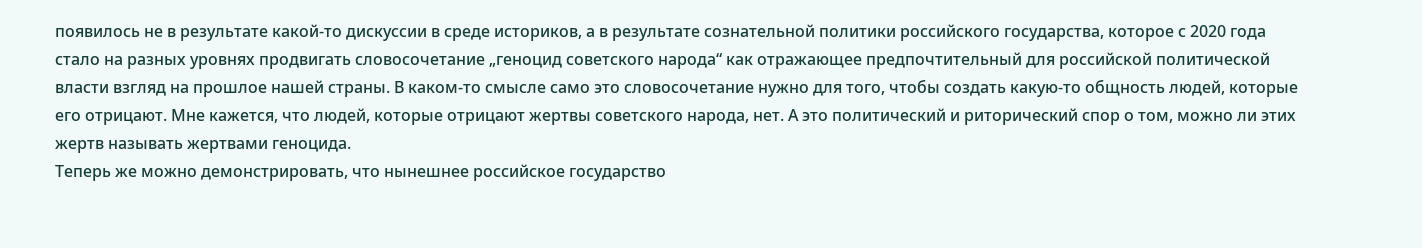появилось не в результате какой-то дискуссии в среде историков, а в результате сознательной политики российского государства, которое с 2020 года стало на разных уровнях продвигать словосочетание „геноцид советского народа“ как отражающее предпочтительный для российской политической власти взгляд на прошлое нашей страны. В каком-то смысле само это словосочетание нужно для того, чтобы создать какую-то общность людей, которые его отрицают. Мне кажется, что людей, которые отрицают жертвы советского народа, нет. А это политический и риторический спор о том, можно ли этих жертв называть жертвами геноцида.
Теперь же можно демонстрировать, что нынешнее российское государство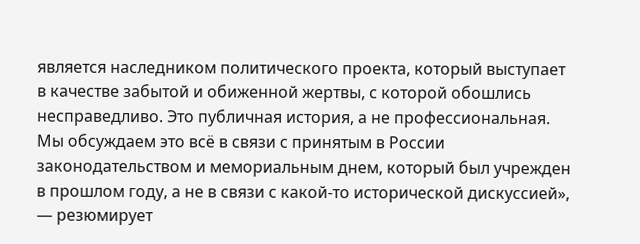является наследником политического проекта, который выступает в качестве забытой и обиженной жертвы, с которой обошлись несправедливо. Это публичная история, а не профессиональная. Мы обсуждаем это всё в связи с принятым в России законодательством и мемориальным днем, который был учрежден в прошлом году, а не в связи с какой-то исторической дискуссией», — резюмирует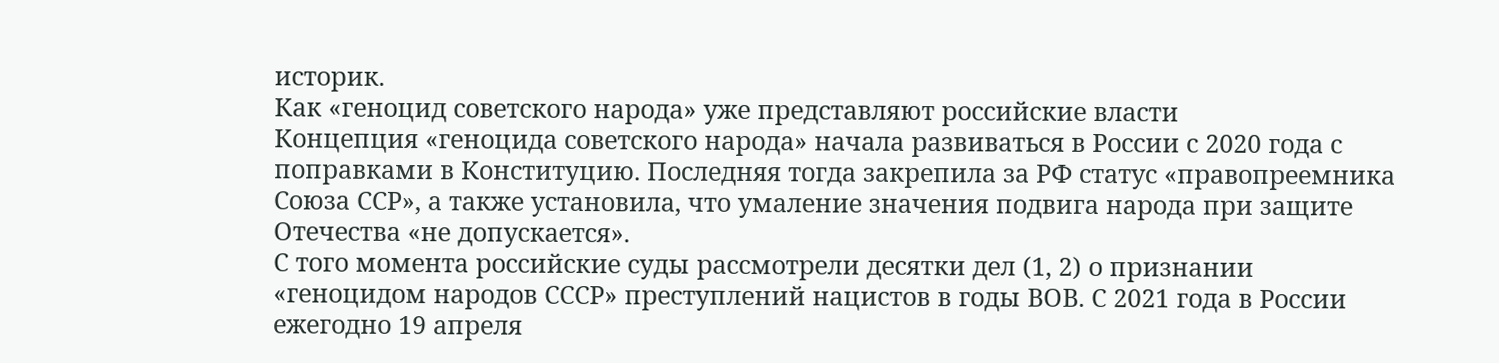историк.
Как «геноцид советского народа» уже представляют российские власти
Концепция «геноцида советского народа» начала развиваться в России с 2020 года с поправками в Конституцию. Последняя тогда закрепила за РФ статус «правопреемника Союза ССР», а также установила, что умаление значения подвига народа при защите Отечества «не допускается».
С того момента российские суды рассмотрели десятки дел (1, 2) о признании «геноцидом народов СССР» преступлений нацистов в годы ВОВ. С 2021 года в России ежегодно 19 апреля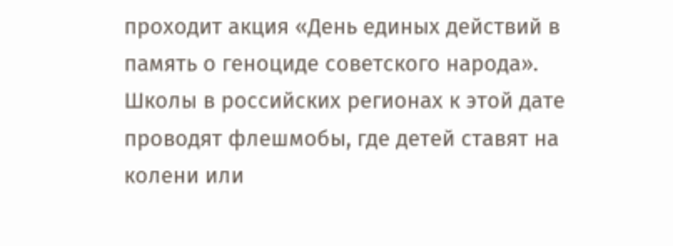проходит акция «День единых действий в память о геноциде советского народа». Школы в российских регионах к этой дате проводят флешмобы, где детей ставят на колени или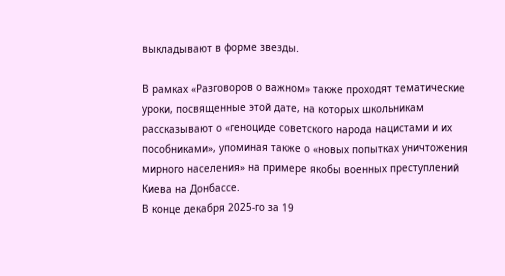выкладывают в форме звезды.

В рамках «Разговоров о важном» также проходят тематические уроки, посвященные этой дате, на которых школьникам рассказывают о «геноциде советского народа нацистами и их пособниками», упоминая также о «новых попытках уничтожения мирного населения» на примере якобы военных преступлений Киева на Донбассе.
В конце декабря 2025-го за 19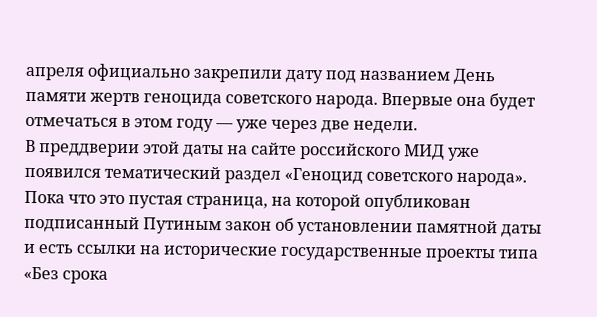апреля официально закрепили дату под названием День памяти жертв геноцида советского народа. Впервые она будет отмечаться в этом году — уже через две недели.
В преддверии этой даты на сайте российского МИД уже появился тематический раздел «Геноцид советского народа». Пока что это пустая страница, на которой опубликован подписанный Путиным закон об установлении памятной даты и есть ссылки на исторические государственные проекты типа «Без срока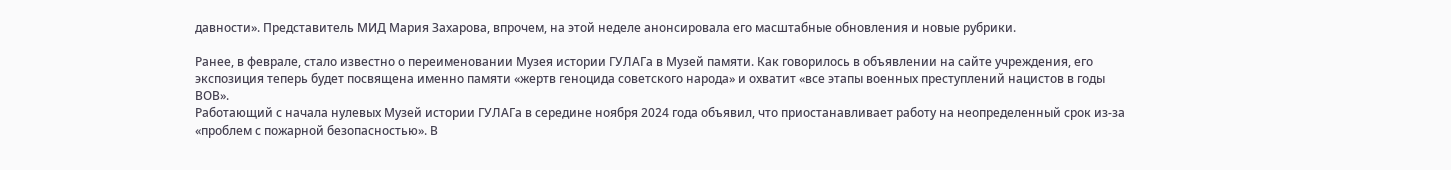давности». Представитель МИД Мария Захарова, впрочем, на этой неделе анонсировала его масштабные обновления и новые рубрики.

Ранее, в феврале, стало известно о переименовании Музея истории ГУЛАГа в Музей памяти. Как говорилось в объявлении на сайте учреждения, его экспозиция теперь будет посвящена именно памяти «жертв геноцида советского народа» и охватит «все этапы военных преступлений нацистов в годы ВОВ».
Работающий с начала нулевых Музей истории ГУЛАГа в середине ноября 2024 года объявил, что приостанавливает работу на неопределенный срок из-за «проблем с пожарной безопасностью». В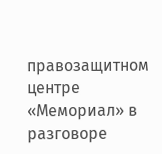правозащитном центре «Мемориал» в разговоре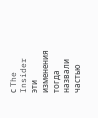с The Insider эти изменения тогда назвали частью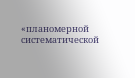«планомерной систематической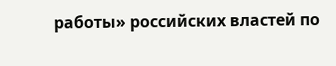работы» российских властей по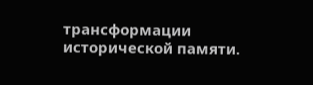трансформации исторической памяти.